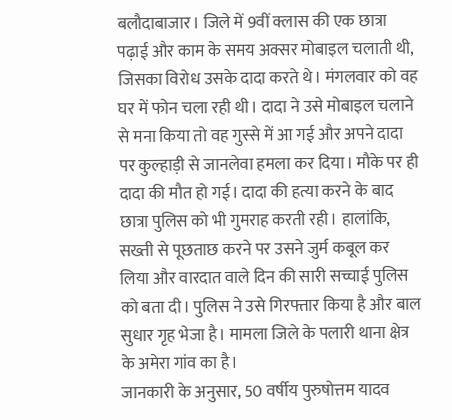बलौदाबाजार। जिले में 9वीं क्लास की एक छात्रा पढ़ाई और काम के समय अक्सर मोबाइल चलाती थी, जिसका विरोध उसके दादा करते थे। मंगलवार को वह घर में फोन चला रही थी। दादा ने उसे मोबाइल चलाने से मना किया तो वह गुस्से में आ गई और अपने दादा पर कुल्हाड़ी से जानलेवा हमला कर दिया। मौके पर ही दादा की मौत हो गई। दादा की हत्या करने के बाद छात्रा पुलिस को भी गुमराह करती रही। हालांकि, सख्ती से पूछताछ करने पर उसने जुर्म कबूल कर लिया और वारदात वाले दिन की सारी सच्चाई पुलिस को बता दी। पुलिस ने उसे गिरफ्तार किया है और बाल सुधार गृह भेजा है। मामला जिले के पलारी थाना क्षेत्र के अमेरा गांव का है।
जानकारी के अनुसार, 50 वर्षीय पुरुषोत्तम यादव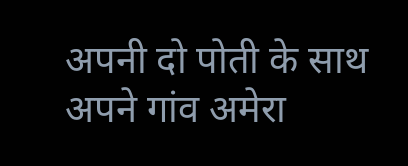अपनी दो पोती के साथ अपने गांव अमेरा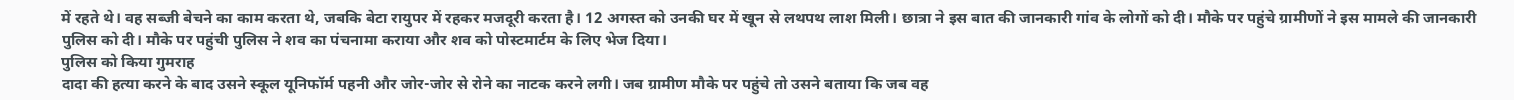में रहते थे। वह सब्जी बेचने का काम करता थे, जबकि बेटा रायुपर में रहकर मजदूरी करता है। 12 अगस्त को उनकी घर में खून से लथपथ लाश मिली। छात्रा ने इस बात की जानकारी गांव के लोगों को दी। मौके पर पहुंचे ग्रामीणों ने इस मामले की जानकारी पुलिस को दी। मौके पर पहुंची पुलिस ने शव का पंचनामा कराया और शव को पोस्टमार्टम के लिए भेज दिया।
पुलिस को किया गुमराह
दादा की हत्या करने के बाद उसने स्कूल यूनिफॉर्म पहनी और जोर-जोर से रोने का नाटक करने लगी। जब ग्रामीण मौके पर पहुंचे तो उसने बताया कि जब वह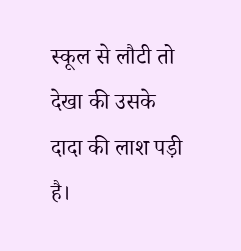स्कूल से लौटी तो देखा की उसके दादा की लाश पड़ी है।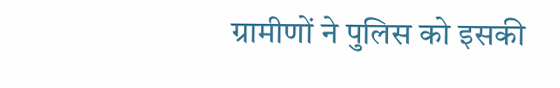ग्रामीणों ने पुलिस को इसकी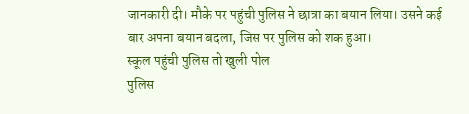जानकारी दी। मौके पर पहुंची पुलिस ने छात्रा का बयान लिया। उसने कई बार अपना बयान बदला, जिस पर पुलिस को शक हुआ।
स्कूल पहुंची पुलिस तो खुली पोल
पुलिस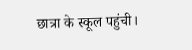छात्रा के स्कूल पहुंची।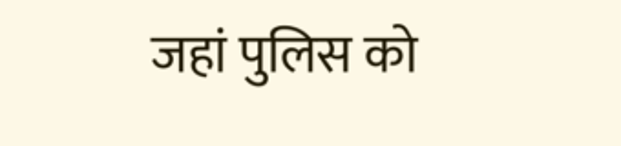जहां पुलिस को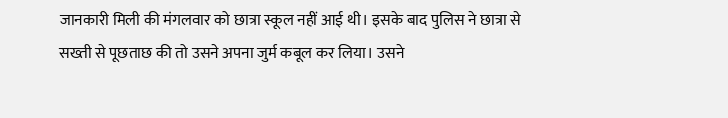जानकारी मिली की मंगलवार को छात्रा स्कूल नहीं आई थी। इसके बाद पुलिस ने छात्रा से सख्ती से पूछताछ की तो उसने अपना जुर्म कबूल कर लिया। उसने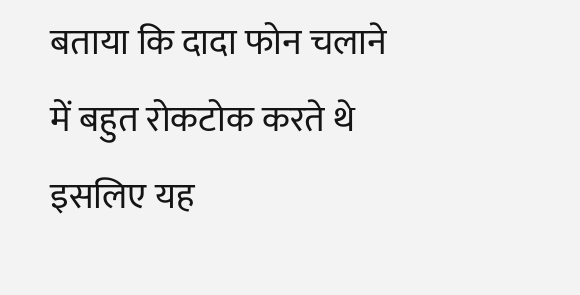बताया कि दादा फोन चलाने में बहुत रोकटोक करते थे इसलिए यह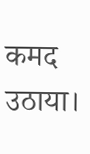कमद उठाया।